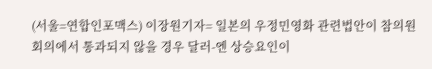(서울=연합인포맥스) 이장원기자= 일본의 우정민영화 관련법안이 참의원 회의에서 통과되지 않을 경우 달러-엔 상승요인이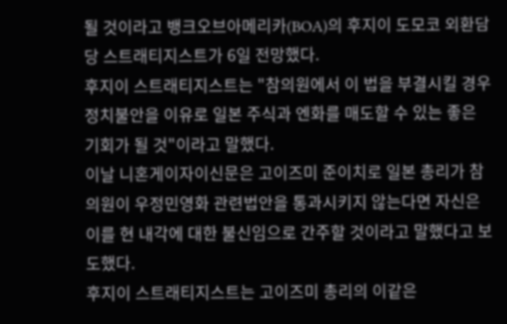될 것이라고 뱅크오브아메리카(BOA)의 후지이 도모코 외환담당 스트래티지스트가 6일 전망했다.
후지이 스트래티지스트는 "참의원에서 이 법을 부결시킬 경우 정치불안을 이유로 일본 주식과 엔화를 매도할 수 있는 좋은 기회가 될 것"이라고 말했다.
이날 니혼게이자이신문은 고이즈미 준이치로 일본 총리가 참의원이 우정민영화 관련법안을 통과시키지 않는다면 자신은 이를 현 내각에 대한 불신임으로 간주할 것이라고 말했다고 보도했다.
후지이 스트래티지스트는 고이즈미 총리의 이같은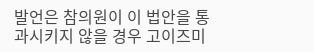발언은 참의원이 이 법안을 통과시키지 않을 경우 고이즈미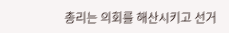총리는 의회를 해산시키고 선거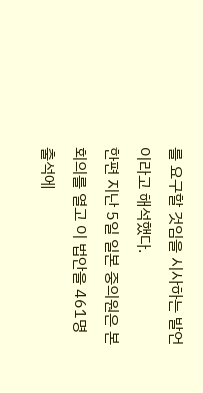를 요구할 것임을 시사하는 발언이라고 해석했다.
한편 지난 5일 일본 중의원은 본회의를 열고 이 법안을 461명 출석에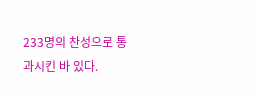233명의 찬성으로 통과시킨 바 있다.